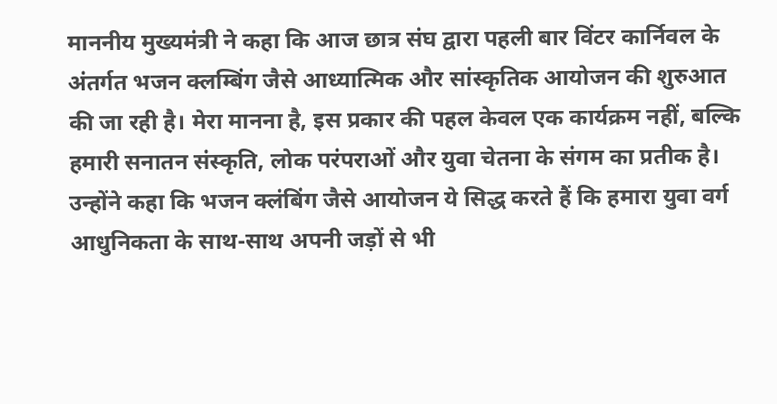माननीय मुख्यमंत्री ने कहा कि आज छात्र संघ द्वारा पहली बार विंटर कार्निवल के अंतर्गत भजन क्लम्बिंग जैसे आध्यात्मिक और सांस्कृतिक आयोजन की शुरुआत की जा रही है। मेरा मानना है, इस प्रकार की पहल केवल एक कार्यक्रम नहीं, बल्कि हमारी सनातन संस्कृति, लोक परंपराओं और युवा चेतना के संगम का प्रतीक है। उन्होंने कहा कि भजन क्लंबिंग जैसे आयोजन ये सिद्ध करते हैं कि हमारा युवा वर्ग आधुनिकता के साथ-साथ अपनी जड़ों से भी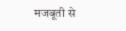मजबूती से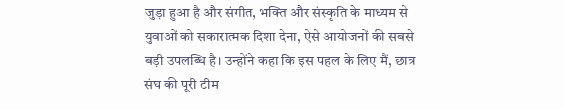जुड़ा हुआ है और संगीत, भक्ति और संस्कृति के माध्यम से युवाओं को सकारात्मक दिशा देना, ऐसे आयोजनों की सबसे बड़ी उपलब्धि है। उन्होंने कहा कि इस पहल के लिए मैं, छात्र संघ की पूरी टीम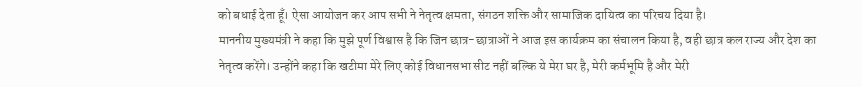को बधाई देता हूँ। ऐसा आयोजन कर आप सभी ने नेतृत्व क्षमता, संगठन शक्ति और सामाजिक दायित्व का परिचय दिया है।
माननीय मुख्यमंत्री ने कहा कि मुझे पूर्ण विश्वास है कि जिन छात्र-छात्राओं ने आज इस कार्यक्रम का संचालन किया है, वही छात्र कल राज्य और देश का नेतृत्व करेंगे। उन्होंने कहा कि खटीमा मेरे लिए कोई विधानसभा सीट नहीं बल्कि ये मेरा घर है, मेरी कर्मभूमि है और मेरी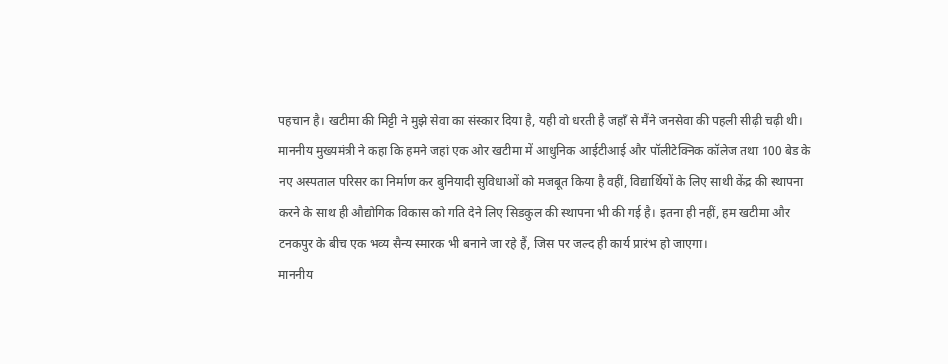पहचान है। खटीमा की मिट्टी ने मुझे सेवा का संस्कार दिया है, यही वो धरती है जहाँ से मैंने जनसेवा की पहली सीढ़ी चढ़ी थी।
माननीय मुख्यमंत्री ने कहा कि हमने जहां एक ओर खटीमा में आधुनिक आईटीआई और पॉलीटेक्निक कॉलेज तथा 100 बेड के नए अस्पताल परिसर का निर्माण कर बुनियादी सुविधाओं को मजबूत किया है वहीं, विद्यार्थियों के लिए साथी केंद्र की स्थापना करने के साथ ही औद्योगिक विकास को गति देने लिए सिडकुल की स्थापना भी की गई है। इतना ही नहीं, हम खटीमा और टनकपुर के बीच एक भव्य सैन्य स्मारक भी बनाने जा रहे हैं, जिस पर जल्द ही कार्य प्रारंभ हो जाएगा।
माननीय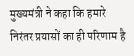मुख्यमंत्री ने कहा कि हमारे निरंतर प्रयासों का ही परिणाम है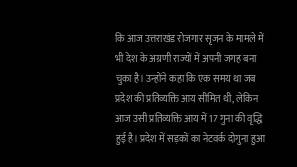कि आज उत्तराखंड रोजगार सृजन के मामले में भी देश के अग्रणी राज्यों में अपनी जगह बना चुका है। उन्होंने कहा कि एक समय था जब प्रदेश की प्रतिव्यक्ति आय सीमित थी, लेकिन आज उसी प्रतिव्यक्ति आय में 17 गुना की वृद्धि हुई है। प्रदेश में सड़कों का नेटवर्क दोगुना हुआ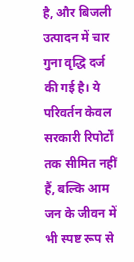है, और बिजली उत्पादन में चार गुना वृद्धि दर्ज की गई है। ये परिवर्तन केवल सरकारी रिपोर्टों तक सीमित नहीं हैं, बल्कि आम जन के जीवन में भी स्पष्ट रूप से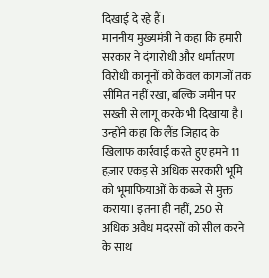दिखाई दे रहे हैं।
माननीय मुख्यमंत्री ने कहा कि हमारी सरकार ने दंगारोधी और धर्मांतरण विरोधी कानूनों को केवल कागजों तक सीमित नहीं रखा, बल्कि जमीन पर सख्ती से लागू करके भी दिखाया है। उन्होंने कहा कि लैंड जिहाद के खिलाफ कार्रवाई करते हुए हमने 11 हज़ार एकड़ से अधिक सरकारी भूमि को भूमाफियाओं के कब्जे से मुक्त कराया। इतना ही नहीं, 250 से अधिक अवैध मदरसों को सील करने के साथ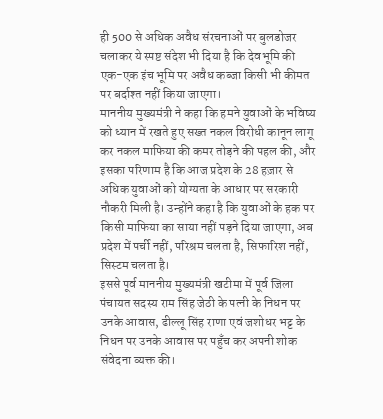ही 500 से अधिक अवैध संरचनाओं पर बुलडोजर चलाकर ये स्पष्ट संदेश भी दिया है कि देवभूमि की एक-एक इंच भूमि पर अवैध कब्जा किसी भी कीमत पर बर्दाश्त नहीं किया जाएगा।
माननीय मुख्यमंत्री ने कहा कि हमने युवाओं के भविष्य को ध्यान में रखते हुए सख्त नकल विरोधी कानून लागू कर नकल माफिया की कमर तोड़ने की पहल की, और इसका परिणाम है कि आज प्रदेश के 28 हज़ार से अधिक युवाओं को योग्यता के आधार पर सरकारी नौकरी मिली है। उन्होंने कहा है कि युवाओं के हक पर किसी माफिया का साया नहीं पड़ने दिया जाएगा, अब प्रदेश में पर्ची नहीं, परिश्रम चलता है, सिफारिश नहीं, सिस्टम चलता है।
इससे पूर्व माननीय मुख्यमंत्री खटीमा में पूर्व जिला पंचायत सदस्य राम सिंह जेठी के पत्नी के निधन पर उनके आवास, ढील्लू सिंह राणा एवं जशोधर भट्ट के निधन पर उनके आवास पर पहुँच कर अपनी शोक संवेदना व्यक्त की।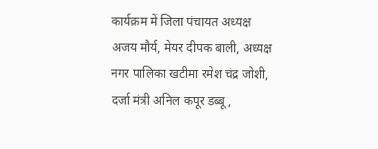कार्यक्रम में जिला पंचायत अध्यक्ष अजय मौर्य, मेयर दीपक बाली, अध्यक्ष नगर पालिका खटीमा रमेश चंद्र जोशी, दर्जा मंत्री अनिल कपूर डब्बू,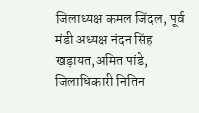जिलाध्यक्ष कमल जिंदल, पूर्व मंडी अध्यक्ष नंदन सिंह खड़ायत,अमित पांडे, जिलाधिकारी नितिन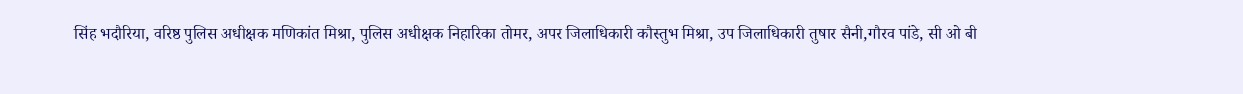सिंह भदौरिया, वरिष्ठ पुलिस अधीक्षक मणिकांत मिश्रा, पुलिस अधीक्षक निहारिका तोमर, अपर जिलाधिकारी कौस्तुभ मिश्रा, उप जिलाधिकारी तुषार सैनी,गौरव पांडे, सी ओ बी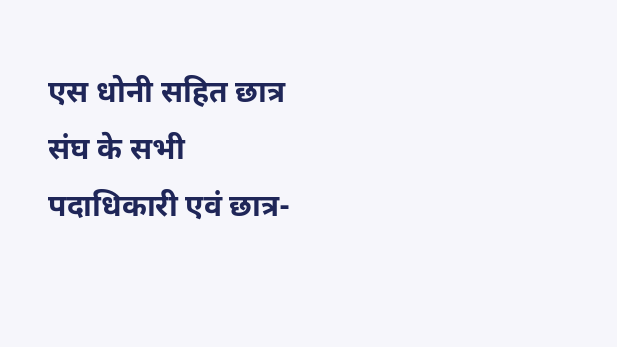एस धोनी सहित छात्र संघ के सभी पदाधिकारी एवं छात्र-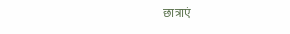छात्राएं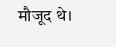मौजूद थे।